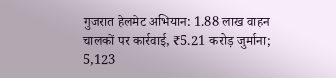गुजरात हेलमेट अभियान: 1.88 लाख वाहन चालकों पर कार्रवाई, ₹5.21 करोड़ जुर्माना; 5,123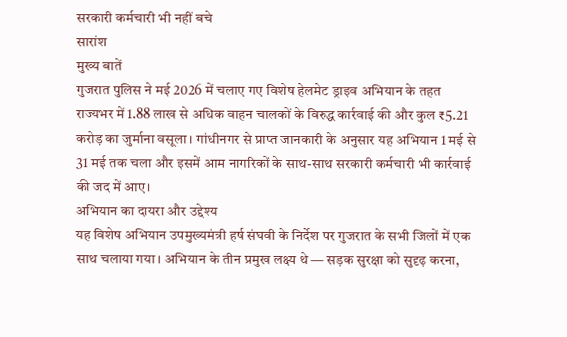सरकारी कर्मचारी भी नहीं बचे
सारांश
मुख्य बातें
गुजरात पुलिस ने मई 2026 में चलाए गए विशेष हेलमेट ड्राइव अभियान के तहत राज्यभर में 1.88 लाख से अधिक वाहन चालकों के विरुद्ध कार्रवाई की और कुल ₹5.21 करोड़ का जुर्माना वसूला। गांधीनगर से प्राप्त जानकारी के अनुसार यह अभियान 1 मई से 31 मई तक चला और इसमें आम नागरिकों के साथ-साथ सरकारी कर्मचारी भी कार्रवाई की जद में आए।
अभियान का दायरा और उद्देश्य
यह विशेष अभियान उपमुख्यमंत्री हर्ष संघवी के निर्देश पर गुजरात के सभी जिलों में एक साथ चलाया गया। अभियान के तीन प्रमुख लक्ष्य थे — सड़क सुरक्षा को सुदृढ़ करना,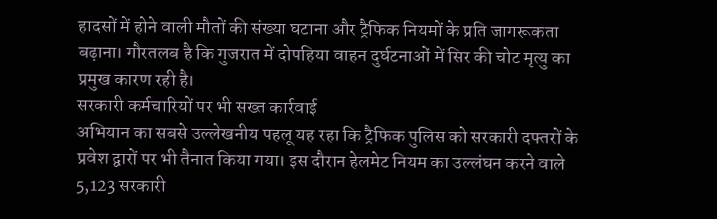हादसों में होने वाली मौतों की संख्या घटाना और ट्रैफिक नियमों के प्रति जागरूकता बढ़ाना। गौरतलब है कि गुजरात में दोपहिया वाहन दुर्घटनाओं में सिर की चोट मृत्यु का प्रमुख कारण रही है।
सरकारी कर्मचारियों पर भी सख्त कार्रवाई
अभियान का सबसे उल्लेखनीय पहलू यह रहा कि ट्रैफिक पुलिस को सरकारी दफ्तरों के प्रवेश द्वारों पर भी तैनात किया गया। इस दौरान हेलमेट नियम का उल्लंघन करने वाले 5,123 सरकारी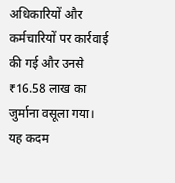अधिकारियों और कर्मचारियों पर कार्रवाई की गई और उनसे ₹16.58 लाख का जुर्माना वसूला गया। यह कदम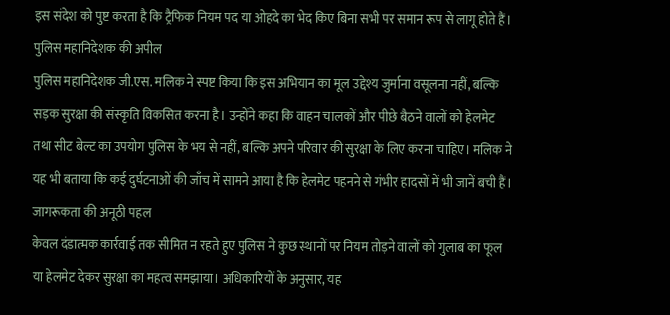इस संदेश को पुष्ट करता है कि ट्रैफिक नियम पद या ओहदे का भेद किए बिना सभी पर समान रूप से लागू होते हैं।
पुलिस महानिदेशक की अपील
पुलिस महानिदेशक जी.एस. मलिक ने स्पष्ट किया कि इस अभियान का मूल उद्देश्य जुर्माना वसूलना नहीं, बल्कि सड़क सुरक्षा की संस्कृति विकसित करना है। उन्होंने कहा कि वाहन चालकों और पीछे बैठने वालों को हेलमेट तथा सीट बेल्ट का उपयोग पुलिस के भय से नहीं, बल्कि अपने परिवार की सुरक्षा के लिए करना चाहिए। मलिक ने यह भी बताया कि कई दुर्घटनाओं की जाँच में सामने आया है कि हेलमेट पहनने से गंभीर हादसों में भी जानें बची हैं।
जागरूकता की अनूठी पहल
केवल दंडात्मक कार्रवाई तक सीमित न रहते हुए पुलिस ने कुछ स्थानों पर नियम तोड़ने वालों को गुलाब का फूल या हेलमेट देकर सुरक्षा का महत्व समझाया। अधिकारियों के अनुसार, यह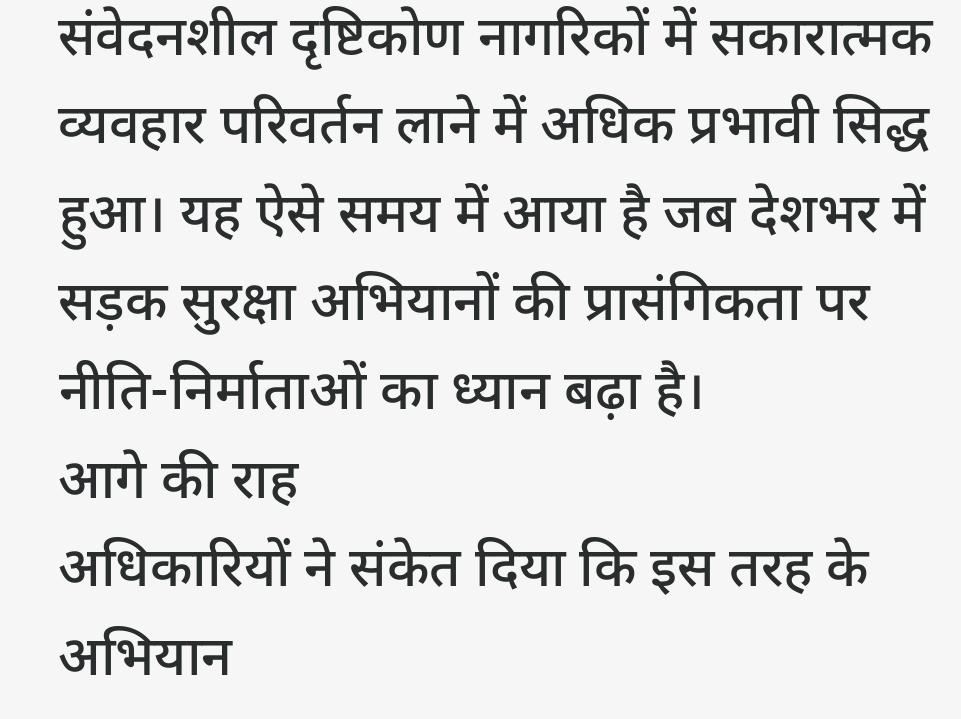संवेदनशील दृष्टिकोण नागरिकों में सकारात्मक व्यवहार परिवर्तन लाने में अधिक प्रभावी सिद्ध हुआ। यह ऐसे समय में आया है जब देशभर में सड़क सुरक्षा अभियानों की प्रासंगिकता पर नीति-निर्माताओं का ध्यान बढ़ा है।
आगे की राह
अधिकारियों ने संकेत दिया कि इस तरह के अभियान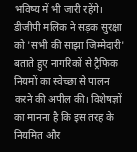भविष्य में भी जारी रहेंगे। डीजीपी मलिक ने सड़क सुरक्षा को 'सभी की साझा जिम्मेदारी' बताते हुए नागरिकों से ट्रैफिक नियमों का स्वेच्छा से पालन करने की अपील की। विशेषज्ञों का मानना है कि इस तरह के नियमित और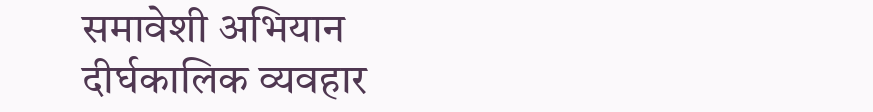समावेशी अभियान दीर्घकालिक व्यवहार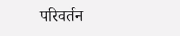परिवर्तन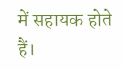में सहायक होते हैं।